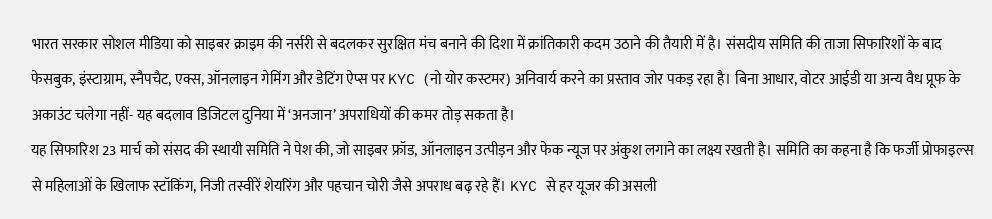भारत सरकार सोशल मीडिया को साइबर क्राइम की नर्सरी से बदलकर सुरक्षित मंच बनाने की दिशा में क्रांतिकारी कदम उठाने की तैयारी में है। संसदीय समिति की ताजा सिफारिशों के बाद फेसबुक, इंस्टाग्राम, स्नैपचैट, एक्स, ऑनलाइन गेमिंग और डेटिंग ऐप्स पर KYC (नो योर कस्टमर) अनिवार्य करने का प्रस्ताव जोर पकड़ रहा है। बिना आधार, वोटर आईडी या अन्य वैध प्रूफ के अकाउंट चलेगा नहीं- यह बदलाव डिजिटल दुनिया में ‘अनजान’ अपराधियों की कमर तोड़ सकता है।
यह सिफारिश 23 मार्च को संसद की स्थायी समिति ने पेश की, जो साइबर फ्रॉड, ऑनलाइन उत्पीड़न और फेक न्यूज पर अंकुश लगाने का लक्ष्य रखती है। समिति का कहना है कि फर्जी प्रोफाइल्स से महिलाओं के खिलाफ स्टॉकिंग, निजी तस्वीरें शेयरिंग और पहचान चोरी जैसे अपराध बढ़ रहे हैं। KYC से हर यूजर की असली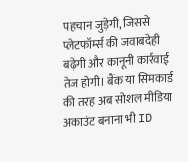पहचान जुड़ेगी, जिससे प्लेटफॉर्म्स की जवाबदेही बढ़ेगी और कानूनी कार्रवाई तेज होगी। बैंक या सिमकार्ड की तरह अब सोशल मीडिया अकाउंट बनाना भी ID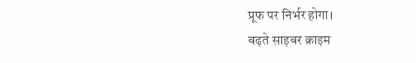प्रूफ पर निर्भर होगा।
बढ़ते साइबर क्राइम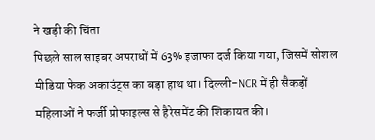ने खड़ी की चिंता
पिछले साल साइबर अपराधों में 63% इजाफा दर्ज किया गया, जिसमें सोशल मीडिया फेक अकाउंट्स का बड़ा हाथ था। दिल्ली-NCR में ही सैकड़ों महिलाओं ने फर्जी प्रोफाइल्स से हैरेसमेंट की शिकायत की।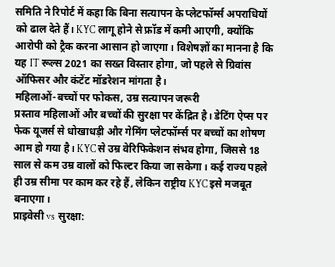समिति ने रिपोर्ट में कहा कि बिना सत्यापन के प्लेटफॉर्म्स अपराधियों को ढाल देते हैं। KYC लागू होने से फ्रॉड में कमी आएगी, क्योंकि आरोपी को ट्रैक करना आसान हो जाएगा। विशेषज्ञों का मानना है कि यह IT रूल्स 2021 का सख्त विस्तार होगा, जो पहले से ग्रिवांस ऑफिसर और कंटेंट मॉडरेशन मांगता है।
महिलाओं-बच्चों पर फोकस, उम्र सत्यापन जरूरी
प्रस्ताव महिलाओं और बच्चों की सुरक्षा पर केंद्रित है। डेटिंग ऐप्स पर फेक यूजर्स से धोखाधड़ी और गेमिंग प्लेटफॉर्म्स पर बच्चों का शोषण आम हो गया है। KYC से उम्र वेरिफिकेशन संभव होगा, जिससे 18 साल से कम उम्र वालों को फिल्टर किया जा सकेगा। कई राज्य पहले ही उम्र सीमा पर काम कर रहे हैं, लेकिन राष्ट्रीय KYC इसे मजबूत बनाएगा।
प्राइवेसी vs सुरक्षा: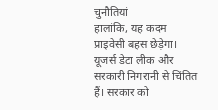चुनौतियां
हालांकि, यह कदम प्राइवेसी बहस छेड़ेगा। यूजर्स डेटा लीक और सरकारी निगरानी से चिंतित हैं। सरकार को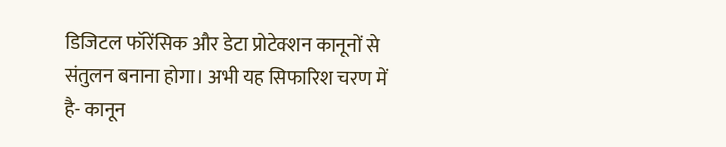डिजिटल फॉरेंसिक और डेटा प्रोटेक्शन कानूनों से संतुलन बनाना होगा। अभी यह सिफारिश चरण में है- कानून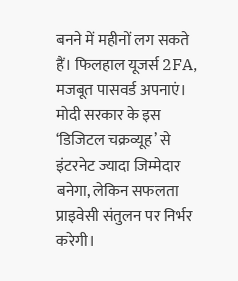बनने में महीनों लग सकते हैं। फिलहाल यूजर्स 2FA, मजबूत पासवर्ड अपनाएं। मोदी सरकार के इस ‘डिजिटल चक्रव्यूह’ से इंटरनेट ज्यादा जिम्मेदार बनेगा, लेकिन सफलता प्राइवेसी संतुलन पर निर्भर करेगी।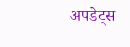अपडेट्स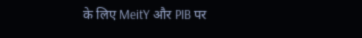के लिए MeitY और PIB पर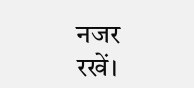नजर रखें।